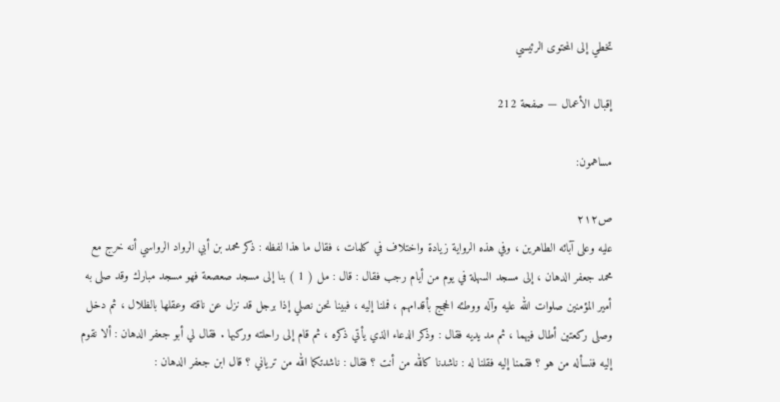تخطي إلى المحتوى الرئيسي

إقبال الأعمال — صفحة 212

مساهمون:

ص٢١٢
عليه وعلى آبائه الطاهرين ، وفي هذه الرواية زيادة واختلاف في كلمات ، فقال ما هذا لفظه : ذكر محمد بن أبي الرواد الرواسي أنه خرج مع محمد جعفر الدهان ، إلى مسجد السهلة في يوم من أيام رجب فقال : قال : مل ( 1 ) بنا إلى مسجد صعصعة فهو مسجد مبارك وقد صلى به أمير المؤمنين صلوات الله عليه وآله ووطئه الحجج بأقدامهم ، فملنا إليه ، فبينا نحن نصلي إذا برجل قد نزل عن ناقته وعقلها بالظلال ، ثم دخل وصلى ركعتين أطال فيهما ، ثم مد يديه فقال : وذكر الدعاء الذي يأتي ذكره ، ثم قام إلى راحلته وركبها . فقال لي أبو جعفر الدهان : ألا نقوم إليه فنسأله من هو ؟ فقمنا إليه فقلنا له : ناشدنا كالله من أنت ؟ فقال : ناشدتكما الله من ترياني ؟ قال ابن جعفر الدهان :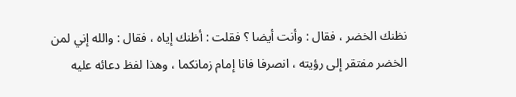نظنك الخضر ، فقال : وأنت أيضا ؟ فقلت : أظنك إياه ، فقال : والله إني لمن الخضر مفتقر إلى رؤيته ، انصرفا فانا إمام زمانكما ، وهذا لفظ دعائه عليه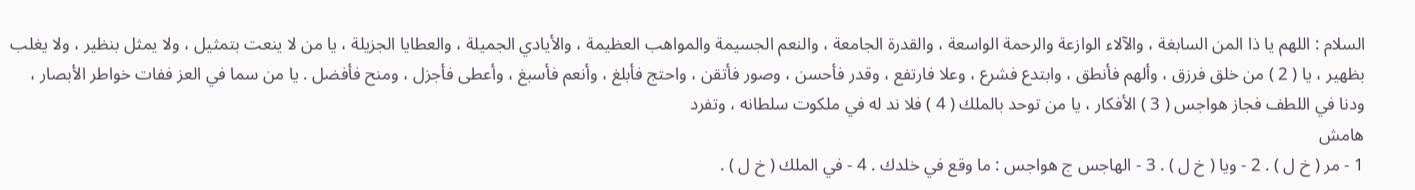السلام : اللهم يا ذا المن السابغة ، والآلاء الوازعة والرحمة الواسعة ، والقدرة الجامعة ، والنعم الجسيمة والمواهب العظيمة ، والأيادي الجميلة ، والعطايا الجزيلة ، يا من لا ينعت بتمثيل ، ولا يمثل بنظير ، ولا يغلب بظهير ، يا ( 2 ) من خلق فرزق ، وألهم فأنطق ، وابتدع فشرع ، وعلا فارتفع ، وقدر فأحسن ، وصور فأتقن ، واحتج فأبلغ ، وأنعم فأسبغ ، وأعطى فأجزل ، ومنح فأفضل . يا من سما في العز ففات خواطر الأبصار ، ودنا في اللطف فجاز هواجس ( 3 ) الأفكار ، يا من توحد بالملك ( 4 ) فلا ند له في ملكوت سلطانه ، وتفرد
هامش
1 - مر ( خ ل ) . 2 - ويا ( خ ل ) . 3 - الهاجس ج هواجس : ما وقع في خلدك . 4 - في الملك ( خ ل ) .